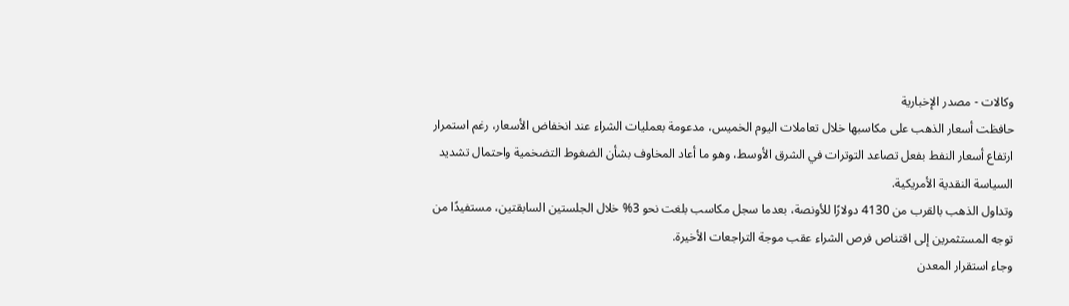وكالات - مصدر الإخبارية
حافظت أسعار الذهب على مكاسبها خلال تعاملات اليوم الخميس، مدعومة بعمليات الشراء عند انخفاض الأسعار، رغم استمرار ارتفاع أسعار النفط بفعل تصاعد التوترات في الشرق الأوسط، وهو ما أعاد المخاوف بشأن الضغوط التضخمية واحتمال تشديد السياسة النقدية الأمريكية.
وتداول الذهب بالقرب من 4130 دولارًا للأونصة، بعدما سجل مكاسب بلغت نحو 3% خلال الجلستين السابقتين، مستفيدًا من توجه المستثمرين إلى اقتناص فرص الشراء عقب موجة التراجعات الأخيرة.
وجاء استقرار المعدن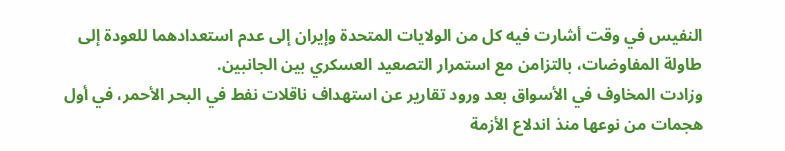النفيس في وقت أشارت فيه كل من الولايات المتحدة وإيران إلى عدم استعدادهما للعودة إلى طاولة المفاوضات، بالتزامن مع استمرار التصعيد العسكري بين الجانبين.
وزادت المخاوف في الأسواق بعد ورود تقارير عن استهداف ناقلات نفط في البحر الأحمر، في أول هجمات من نوعها منذ اندلاع الأزمة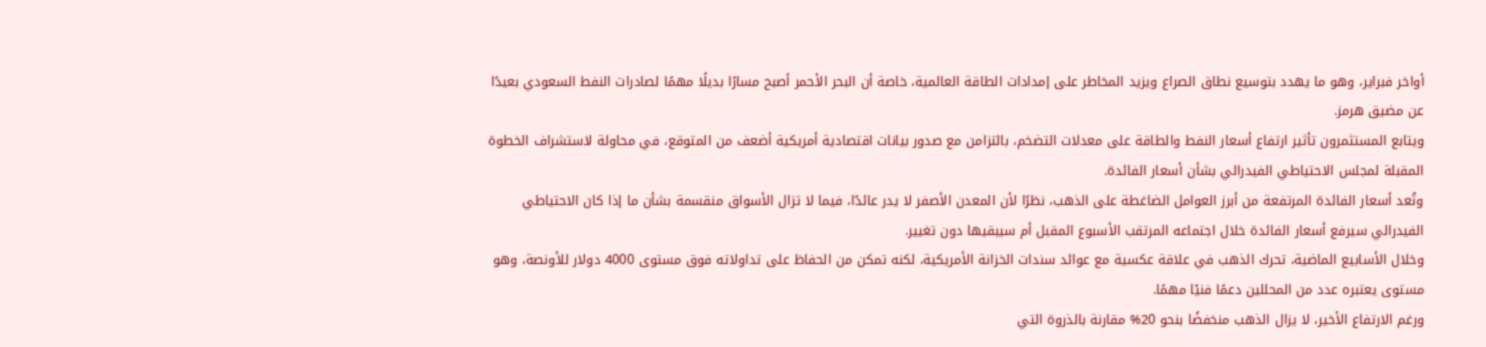أواخر فبراير، وهو ما يهدد بتوسيع نطاق الصراع ويزيد المخاطر على إمدادات الطاقة العالمية، خاصة أن البحر الأحمر أصبح مسارًا بديلًا مهمًا لصادرات النفط السعودي بعيدًا عن مضيق هرمز.
ويتابع المستثمرون تأثير ارتفاع أسعار النفط والطاقة على معدلات التضخم، بالتزامن مع صدور بيانات اقتصادية أمريكية أضعف من المتوقع، في محاولة لاستشراف الخطوة المقبلة لمجلس الاحتياطي الفيدرالي بشأن أسعار الفائدة.
وتُعد أسعار الفائدة المرتفعة من أبرز العوامل الضاغطة على الذهب، نظرًا لأن المعدن الأصفر لا يدر عائدًا، فيما لا تزال الأسواق منقسمة بشأن ما إذا كان الاحتياطي الفيدرالي سيرفع أسعار الفائدة خلال اجتماعه المرتقب الأسبوع المقبل أم سيبقيها دون تغيير.
وخلال الأسابيع الماضية، تحرك الذهب في علاقة عكسية مع عوائد سندات الخزانة الأمريكية، لكنه تمكن من الحفاظ على تداولاته فوق مستوى 4000 دولار للأونصة، وهو مستوى يعتبره عدد من المحللين دعمًا فنيًا مهمًا.
ورغم الارتفاع الأخير، لا يزال الذهب منخفضًا بنحو 20% مقارنة بالذروة التي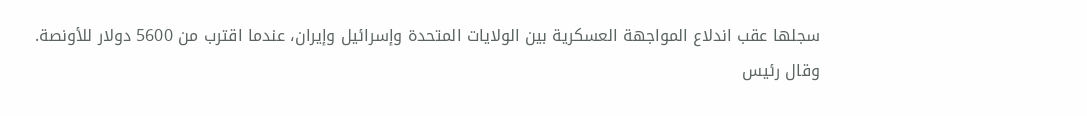سجلها عقب اندلاع المواجهة العسكرية بين الولايات المتحدة وإسرائيل وإيران، عندما اقترب من 5600 دولار للأونصة.
وقال رئيس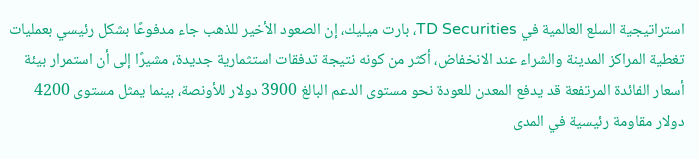استراتيجية السلع العالمية في TD Securities، بارت ميليك، إن الصعود الأخير للذهب جاء مدفوعًا بشكل رئيسي بعمليات تغطية المراكز المدينة والشراء عند الانخفاض، أكثر من كونه نتيجة تدفقات استثمارية جديدة، مشيرًا إلى أن استمرار بيئة أسعار الفائدة المرتفعة قد يدفع المعدن للعودة نحو مستوى الدعم البالغ 3900 دولار للأونصة، بينما يمثل مستوى 4200 دولار مقاومة رئيسية في المدى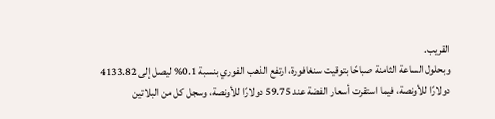القريب.
وبحلول الساعة الثامنة صباحًا بتوقيت سنغافورة، ارتفع الذهب الفوري بنسبة 0.1% ليصل إلى 4133.82 دولارًا للأونصة، فيما استقرت أسعار الفضة عند 59.75 دولارًا للأونصة، وسجل كل من البلاتين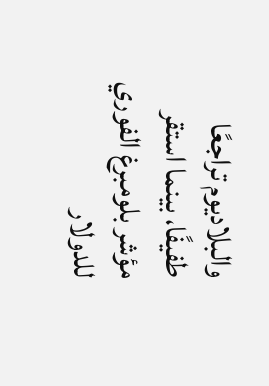والبلاديوم تراجعًا طفيفًا، بينما استقر مؤشر بلومبرغ الفوري للدولار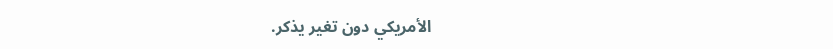الأمريكي دون تغير يذكر.